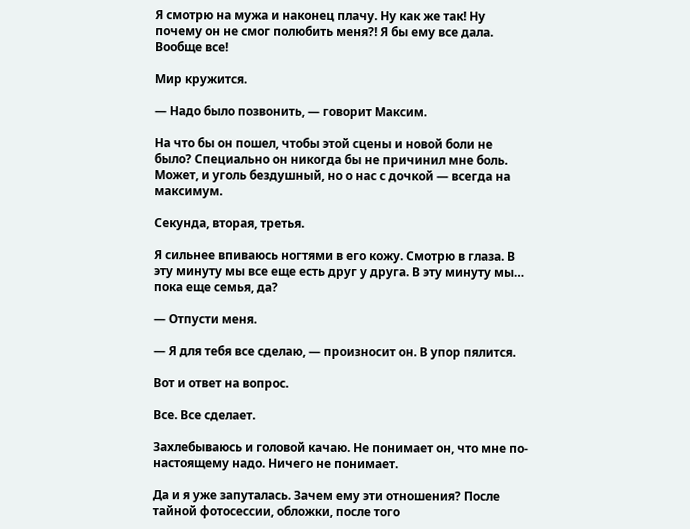Я смотрю на мужа и наконец плачу. Ну как же так! Ну почему он не смог полюбить меня?! Я бы ему все дала. Вообще все!

Мир кружится.

— Надо было позвонить, — говорит Максим.

На что бы он пошел, чтобы этой сцены и новой боли не было? Специально он никогда бы не причинил мне боль. Может, и уголь бездушный, но о нас с дочкой — всегда на максимум.

Секунда, вторая, третья.

Я сильнее впиваюсь ногтями в его кожу. Смотрю в глаза. В эту минуту мы все еще есть друг у друга. В эту минуту мы… пока еще семья, да?

— Отпусти меня.

— Я для тебя все сделаю, — произносит он. В упор пялится.

Вот и ответ на вопрос.

Все. Все сделает.

Захлебываюсь и головой качаю. Не понимает он, что мне по-настоящему надо. Ничего не понимает.

Да и я уже запуталась. Зачем ему эти отношения? После тайной фотосессии, обложки, после того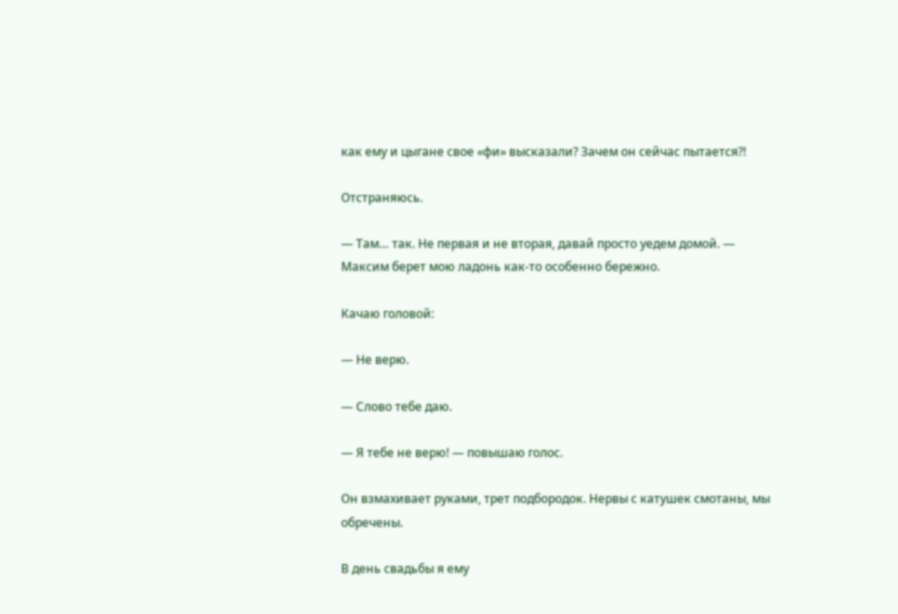как ему и цыгане свое «фи» высказали? Зачем он сейчас пытается?!

Отстраняюсь.

— Там… так. Не первая и не вторая, давай просто уедем домой. — Максим берет мою ладонь как-то особенно бережно.

Качаю головой:

— Не верю.

— Слово тебе даю.

— Я тебе не верю! — повышаю голос.

Он взмахивает руками, трет подбородок. Нервы с катушек смотаны, мы обречены.

В день свадьбы я ему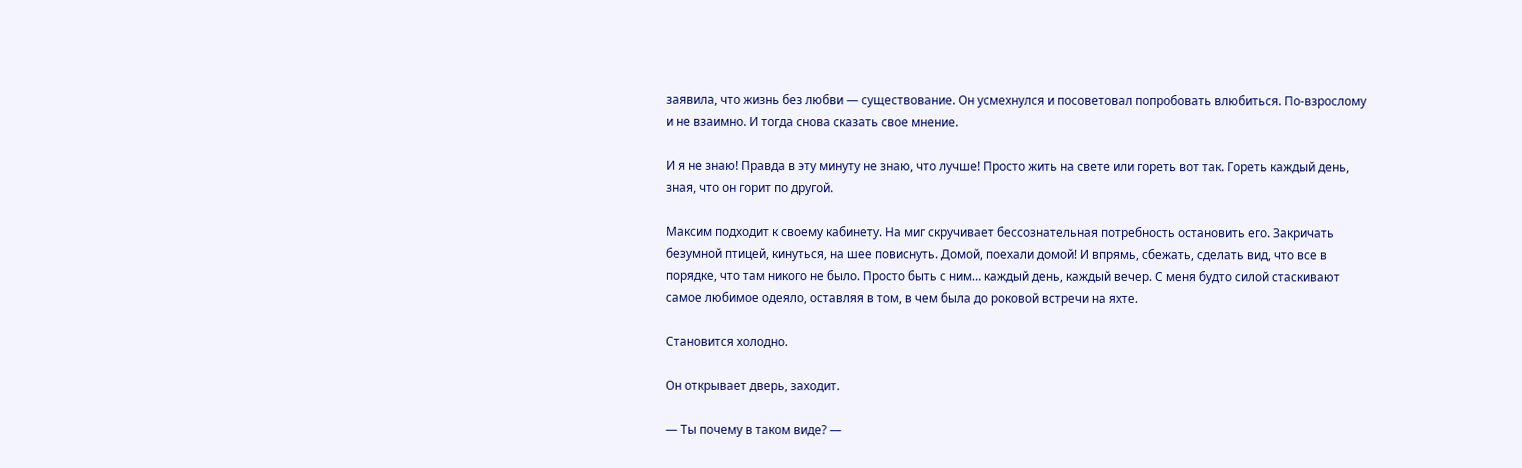заявила, что жизнь без любви — существование. Он усмехнулся и посоветовал попробовать влюбиться. По-взрослому и не взаимно. И тогда снова сказать свое мнение.

И я не знаю! Правда в эту минуту не знаю, что лучше! Просто жить на свете или гореть вот так. Гореть каждый день, зная, что он горит по другой.

Максим подходит к своему кабинету. На миг скручивает бессознательная потребность остановить его. Закричать безумной птицей, кинуться, на шее повиснуть. Домой, поехали домой! И впрямь, сбежать, сделать вид, что все в порядке, что там никого не было. Просто быть с ним… каждый день, каждый вечер. С меня будто силой стаскивают самое любимое одеяло, оставляя в том, в чем была до роковой встречи на яхте.

Становится холодно.

Он открывает дверь, заходит.

— Ты почему в таком виде? —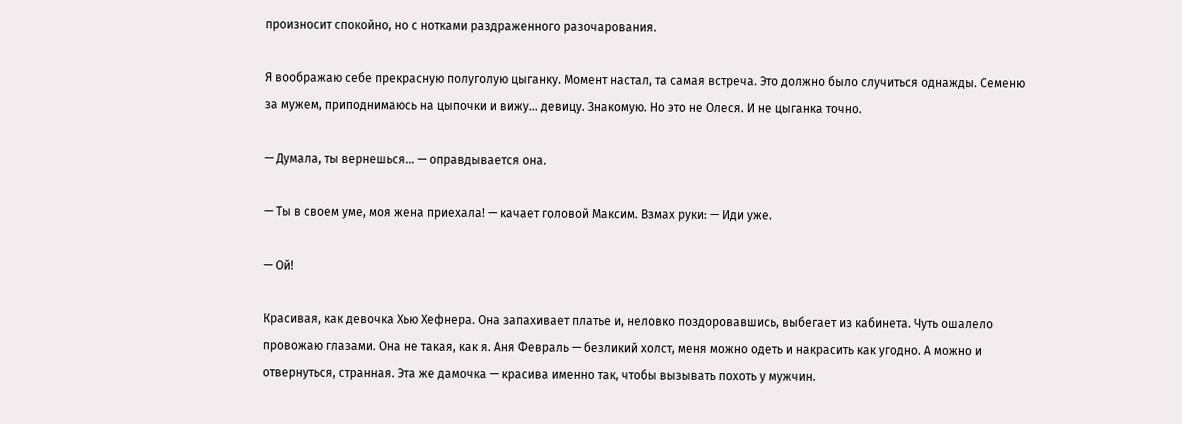произносит спокойно, но с нотками раздраженного разочарования.

Я воображаю себе прекрасную полуголую цыганку. Момент настал, та самая встреча. Это должно было случиться однажды. Семеню за мужем, приподнимаюсь на цыпочки и вижу… девицу. Знакомую. Но это не Олеся. И не цыганка точно.

— Думала, ты вернешься… — оправдывается она.

— Ты в своем уме, моя жена приехала! — качает головой Максим. Взмах руки: — Иди уже.

— Ой!

Красивая, как девочка Хью Хефнера. Она запахивает платье и, неловко поздоровавшись, выбегает из кабинета. Чуть ошалело провожаю глазами. Она не такая, как я. Аня Февраль — безликий холст, меня можно одеть и накрасить как угодно. А можно и отвернуться, странная. Эта же дамочка — красива именно так, чтобы вызывать похоть у мужчин.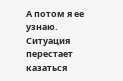А потом я ее узнаю. Ситуация перестает казаться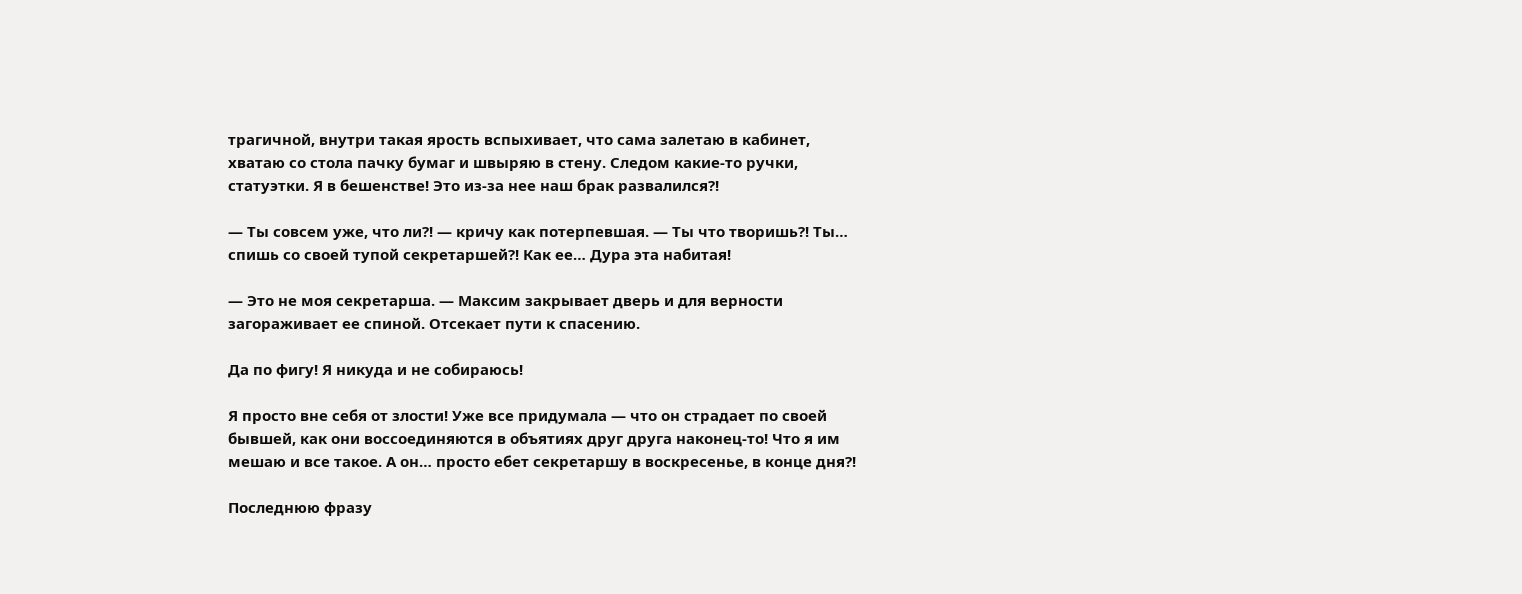трагичной, внутри такая ярость вспыхивает, что сама залетаю в кабинет, хватаю со стола пачку бумаг и швыряю в стену. Следом какие-то ручки, статуэтки. Я в бешенстве! Это из-за нее наш брак развалился?!

— Ты совсем уже, что ли?! — кричу как потерпевшая. — Ты что творишь?! Ты… спишь со своей тупой секретаршей?! Как ее… Дура эта набитая!

— Это не моя секретарша. — Максим закрывает дверь и для верности загораживает ее спиной. Отсекает пути к спасению.

Да по фигу! Я никуда и не собираюсь!

Я просто вне себя от злости! Уже все придумала — что он страдает по своей бывшей, как они воссоединяются в объятиях друг друга наконец-то! Что я им мешаю и все такое. А он… просто ебет секретаршу в воскресенье, в конце дня?!

Последнюю фразу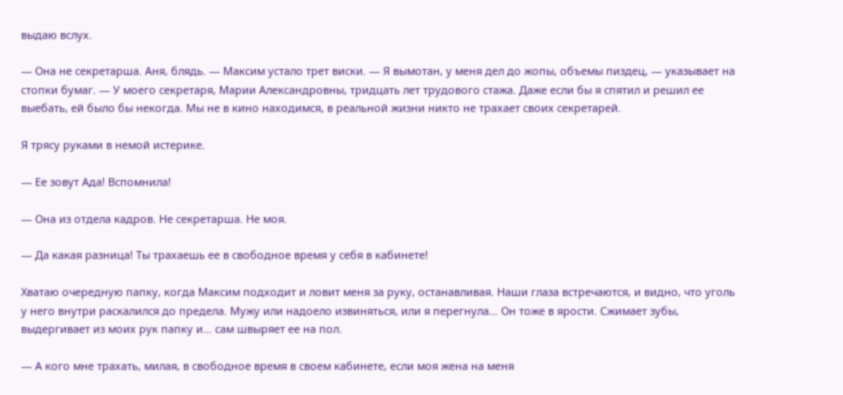выдаю вслух.

— Она не секретарша. Аня, блядь. — Максим устало трет виски. — Я вымотан, у меня дел до жопы, объемы пиздец, — указывает на стопки бумаг. — У моего секретаря, Марии Александровны, тридцать лет трудового стажа. Даже если бы я спятил и решил ее выебать, ей было бы некогда. Мы не в кино находимся, в реальной жизни никто не трахает своих секретарей.

Я трясу руками в немой истерике.

— Ее зовут Ада! Вспомнила!

— Она из отдела кадров. Не секретарша. Не моя.

— Да какая разница! Ты трахаешь ее в свободное время у себя в кабинете!

Хватаю очередную папку, когда Максим подходит и ловит меня за руку, останавливая. Наши глаза встречаются, и видно, что уголь у него внутри раскалился до предела. Мужу или надоело извиняться, или я перегнула… Он тоже в ярости. Сжимает зубы, выдергивает из моих рук папку и… сам швыряет ее на пол.

— А кого мне трахать, милая, в свободное время в своем кабинете, если моя жена на меня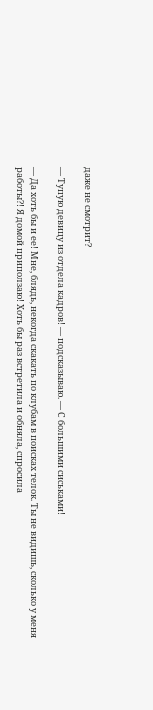даже не смотрит?

— Тупую девицу из отдела кадров! — подсказываю. — С большими сиськами!

— Да хоть бы и ее! Мне, блядь, некогда скакать по клубам в поисках телок. Ты не видишь, сколько у меня работы?! Я домой приползаю! Хоть бы раз встретила и обняла, спросила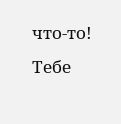что-то! Тебе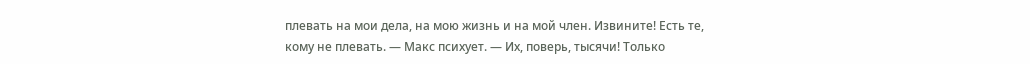плевать на мои дела, на мою жизнь и на мой член. Извините! Есть те, кому не плевать. — Макс психует. — Их, поверь, тысячи! Только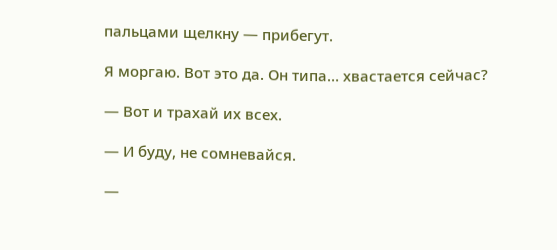пальцами щелкну — прибегут.

Я моргаю. Вот это да. Он типа… хвастается сейчас?

— Вот и трахай их всех.

— И буду, не сомневайся.

—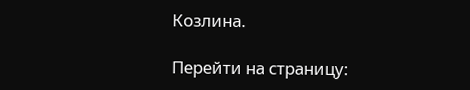Козлина.

Перейти на страницу: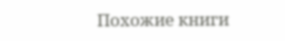Похожие книги